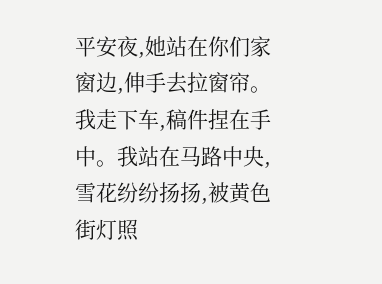平安夜,她站在你们家窗边,伸手去拉窗帘。我走下车,稿件捏在手中。我站在马路中央,雪花纷纷扬扬,被黄色街灯照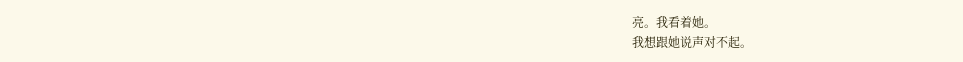亮。我看着她。
我想跟她说声对不起。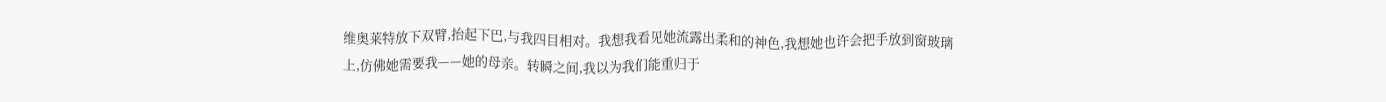维奥莱特放下双臂,抬起下巴,与我四目相对。我想我看见她流露出柔和的神色,我想她也许会把手放到窗玻璃上,仿佛她需要我——她的母亲。转瞬之间,我以为我们能重归于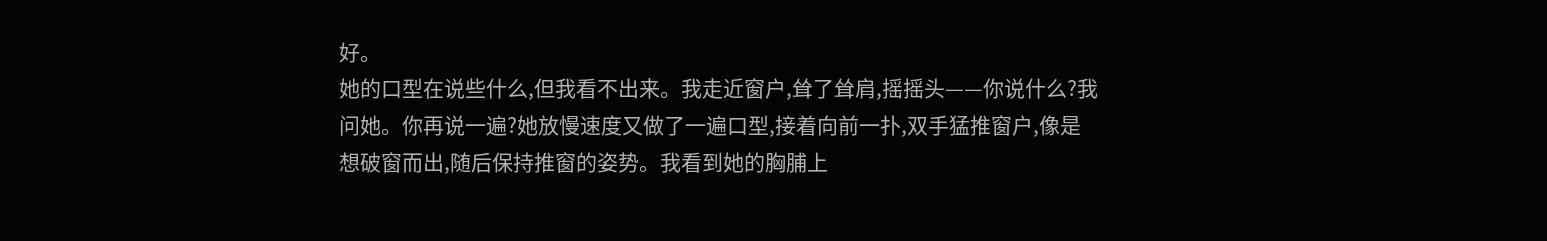好。
她的口型在说些什么,但我看不出来。我走近窗户,耸了耸肩,摇摇头——你说什么?我问她。你再说一遍?她放慢速度又做了一遍口型,接着向前一扑,双手猛推窗户,像是想破窗而出,随后保持推窗的姿势。我看到她的胸脯上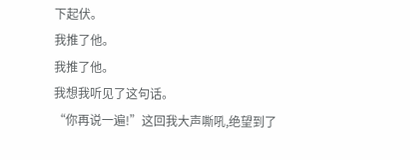下起伏。
我推了他。
我推了他。
我想我听见了这句话。
“你再说一遍!”这回我大声嘶吼,绝望到了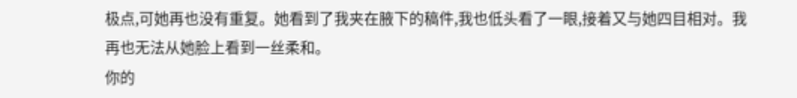极点,可她再也没有重复。她看到了我夹在腋下的稿件,我也低头看了一眼,接着又与她四目相对。我再也无法从她脸上看到一丝柔和。
你的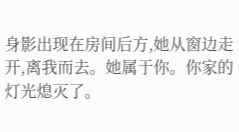身影出现在房间后方,她从窗边走开,离我而去。她属于你。你家的灯光熄灭了。